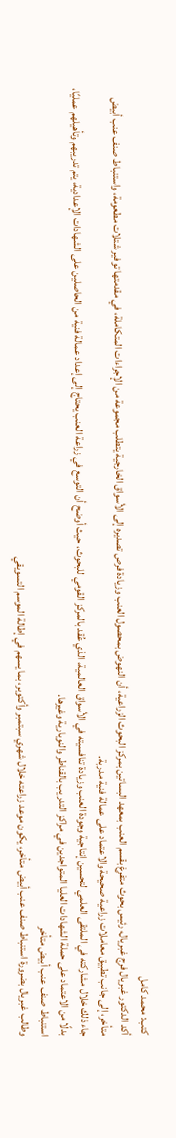كتب: محمد كامل
أكد الدكتور غبريال فرج غبريال، رئيس بحوث متفرغ بقسم العنب بمعهد البساتين بمركز البحوث الزراعية، أن النهوض بمحصول العنب وزيادة فرص تصديره إلى الأسواق الخارجية يتطلب مجموعة من الإجراءات المتكاملة، في مقدمتها توفير شتلات مطعومة، واستنباط صنف عنب أبيض متأخر، إلى جانب تطبيق معاملات زراعية صحيحة والاعتماد على عمالة فنية مدربة.
جاء ذلك خلال مشاركته في الملتقى العلمي لتحسين إنتاجية وجودة العنب وزيادة تنافسيته في الأسواق العالمية، الذي عُقد بالمركز القومي للبحوث، حيث أوضح أن التوسع في زراعة العنب يحتاج إلى إعداد عمالة فنية من الحاصلين على الشهادات الإعدادية، يتم تدريبهم وتأهيلهم عمليًا، بدلًا من الاعتماد على حملة الشهادات العليا المتواجدين في مراكز التدريب بالقناطر والنوبارية وغيرها.
استنباط صنف عنب أبيض متأخر
وطالب غبريال بضرورة استنباط صنف عنب أبيض متأخر، يكون موعد زراعته خلال شهري سبتمبر وأكتوبر، بما يسهم في إطالة الموسم التسويقي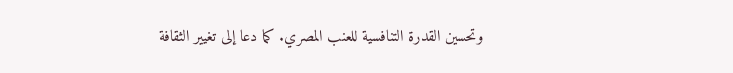وتحسين القدرة التنافسية للعنب المصري. كما دعا إلى تغيير الثقافة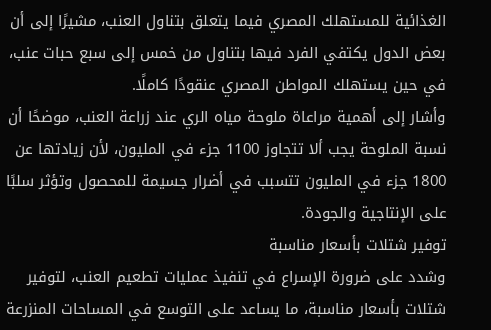الغذائية للمستهلك المصري فيما يتعلق بتناول العنب، مشيرًا إلى أن بعض الدول يكتفي الفرد فيها بتناول من خمس إلى سبع حبات عنب، في حين يستهلك المواطن المصري عنقودًا كاملًا.
وأشار إلى أهمية مراعاة ملوحة مياه الري عند زراعة العنب، موضحًا أن نسبة الملوحة يجب ألا تتجاوز 1100 جزء في المليون، لأن زيادتها عن 1800 جزء في المليون تتسبب في أضرار جسيمة للمحصول وتؤثر سلبًا على الإنتاجية والجودة.
توفير شتلات بأسعار مناسبة
وشدد على ضرورة الإسراع في تنفيذ عمليات تطعيم العنب، لتوفير شتلات بأسعار مناسبة، ما يساعد على التوسع في المساحات المنزرعة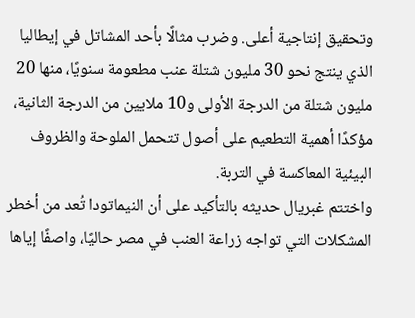وتحقيق إنتاجية أعلى. وضرب مثالًا بأحد المشاتل في إيطاليا الذي ينتج نحو 30 مليون شتلة عنب مطعومة سنويًا، منها 20 مليون شتلة من الدرجة الأولى و10 ملايين من الدرجة الثانية، مؤكدًا أهمية التطعيم على أصول تتحمل الملوحة والظروف البيئية المعاكسة في التربة.
واختتم غبريال حديثه بالتأكيد على أن النيماتودا تُعد من أخطر المشكلات التي تواجه زراعة العنب في مصر حاليًا، واصفًا إياها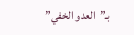بـ”العدو الخفي”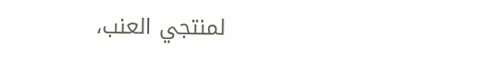لمنتجي العنب،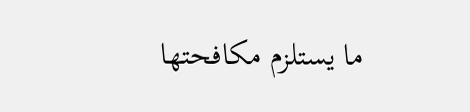ما يستلزم مكافحتها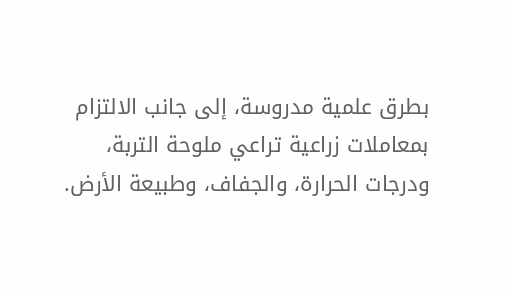بطرق علمية مدروسة، إلى جانب الالتزام بمعاملات زراعية تراعي ملوحة التربة، ودرجات الحرارة، والجفاف، وطبيعة الأرض.